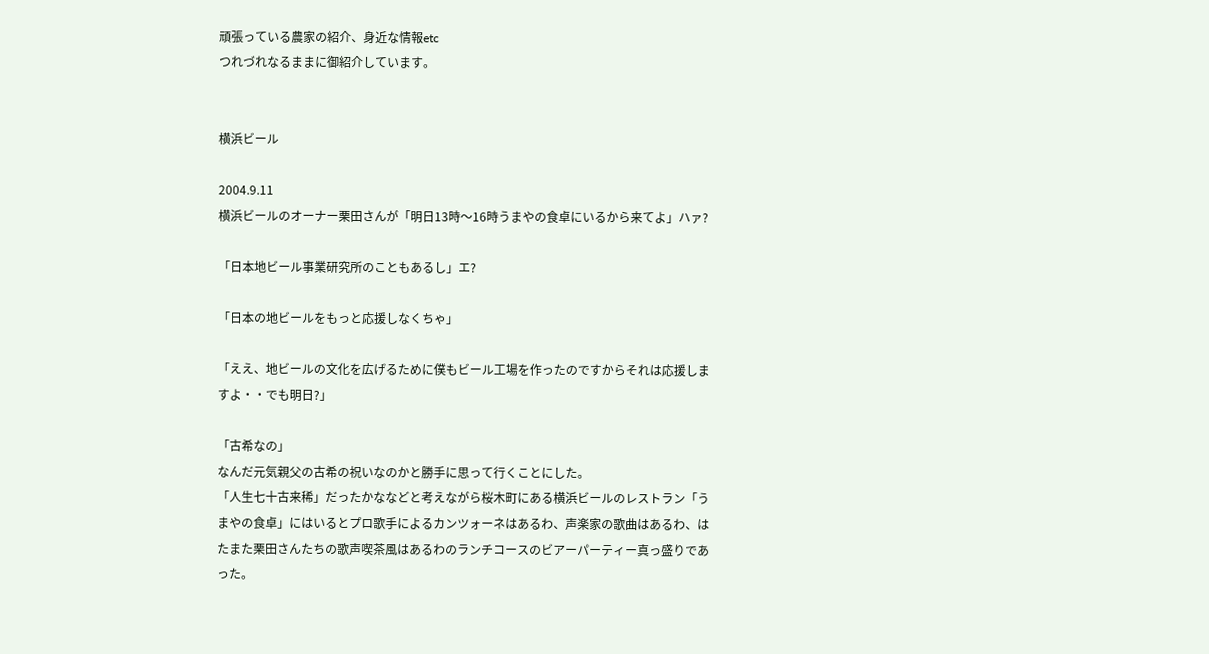頑張っている農家の紹介、身近な情報etc
つれづれなるままに御紹介しています。


横浜ビール

2004.9.11
横浜ビールのオーナー栗田さんが「明日13時〜16時うまやの食卓にいるから来てよ」ハァ?

「日本地ビール事業研究所のこともあるし」エ?

「日本の地ビールをもっと応援しなくちゃ」

「ええ、地ビールの文化を広げるために僕もビール工場を作ったのですからそれは応援しますよ・・でも明日?」

「古希なの」
なんだ元気親父の古希の祝いなのかと勝手に思って行くことにした。
「人生七十古来稀」だったかななどと考えながら桜木町にある横浜ビールのレストラン「うまやの食卓」にはいるとプロ歌手によるカンツォーネはあるわ、声楽家の歌曲はあるわ、はたまた栗田さんたちの歌声喫茶風はあるわのランチコースのビアーパーティー真っ盛りであった。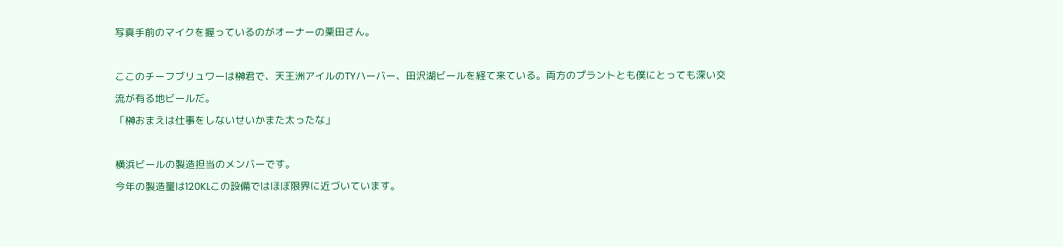写真手前のマイクを握っているのがオーナーの栗田さん。

ここのチーフブリュワーは榊君で、天王洲アイルのTYハーバー、田沢湖ビールを経て来ている。両方のプラントとも僕にとっても深い交流が有る地ビールだ。
「榊おまえは仕事をしないせいかまた太ったな」

横浜ビールの製造担当のメンバーです。
今年の製造量は120KLこの設備ではほぼ限界に近づいています。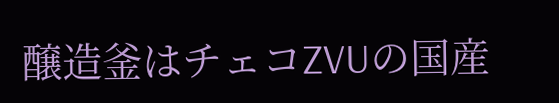醸造釜はチェコZVUの国産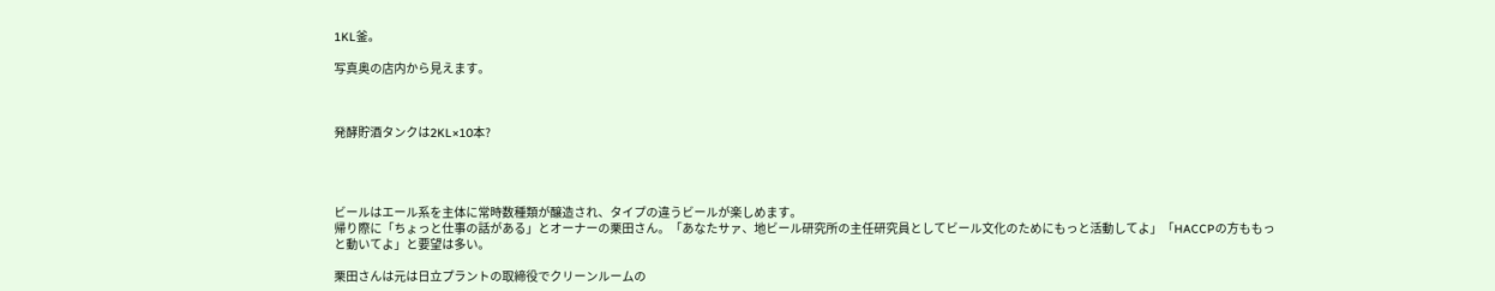1KL釜。

写真奥の店内から見えます。



発酵貯酒タンクは2KL×10本?




ビールはエール系を主体に常時数種類が醸造され、タイプの違うビールが楽しめます。
帰り際に「ちょっと仕事の話がある」とオーナーの栗田さん。「あなたサァ、地ビール研究所の主任研究員としてビール文化のためにもっと活動してよ」「HACCPの方ももっと動いてよ」と要望は多い。

栗田さんは元は日立プラントの取締役でクリーンルームの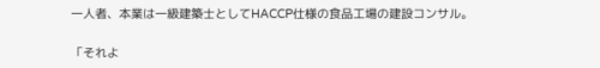一人者、本業は一級建築士としてHACCP仕様の食品工場の建設コンサル。

「それよ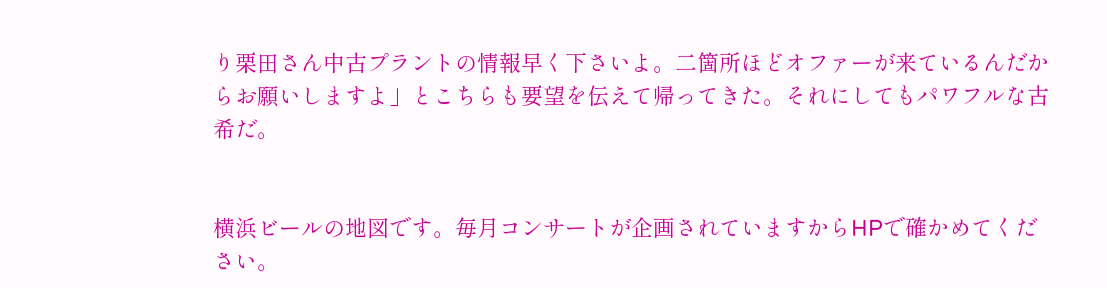り栗田さん中古プラントの情報早く下さいよ。二箇所ほどオファーが来ているんだからお願いしますよ」とこちらも要望を伝えて帰ってきた。それにしてもパワフルな古希だ。


横浜ビールの地図です。毎月コンサートが企画されていますからHPで確かめてください。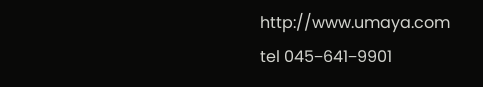http://www.umaya.com
tel 045−641−9901